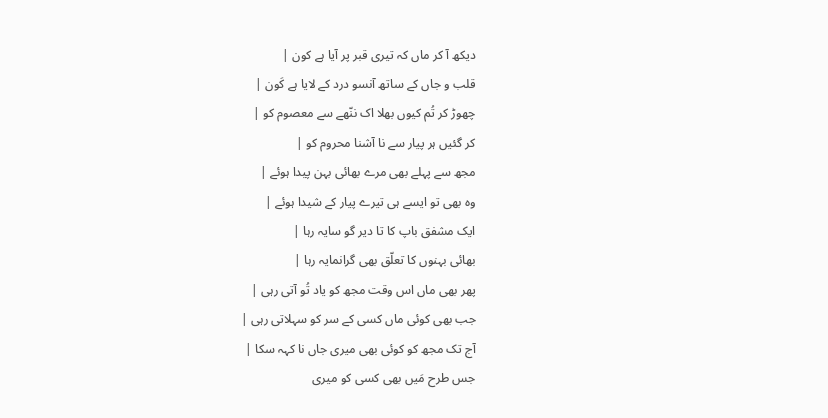دیکھ آ کر ماں کہ تیری قبر پر آیا ہے کون |
قلب و جاں کے ساتھ آنسو درد کے لایا ہے کَون |
چھوڑ کر تُم کیوں بھلا اک ننّھے سے معصوم کو |
کر گئیں ہر پیار سے نا آشنا محروم کو |
مجھ سے پہلے بھی مرے بھائی بہن پیدا ہوئے |
وہ بھی تو ایسے ہی تیرے پیار کے شیدا ہوئے |
ایک مشفق باپ کا تا دیر گو سایہ رہا |
بھائی بہنوں کا تعلّق بھی گرانمایہ رہا |
پھر بھی ماں اس وقت مجھ کو یاد تُو آتی رہی |
جب بھی کوئی ماں کسی کے سر کو سہلاتی رہی |
آج تک مجھ کو کوئی بھی میری جاں نا کہہ سکا |
جس طرح مَیں بھی کسی کو میری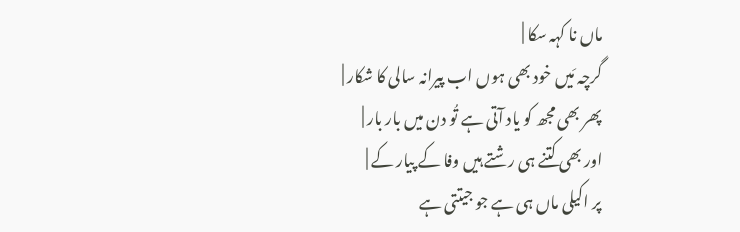ماں نا کہہ سکا |
گرچہ مَیں خود بھی ہوں اب پیرانہ سالی کا شکار |
پھر بھی مجھ کو یاد آتی ہے تُو دن میں بار بار |
اور بھی کتنے ہی رشتے ہیں وفا کے پیار کے |
پر اکیلی ماں ہی ہے جو جیتتی ہے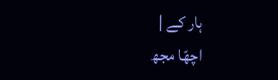ہار کے |
اچھّا مجھ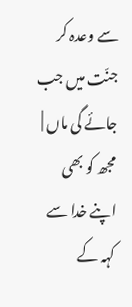سے وعدہ کر جنّت میں جب جائے گی ماں |
مجھ کو بھی اپنے خدا سے کہہ کے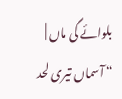بلوائے گی ماں |
“ آسماں تیری لحد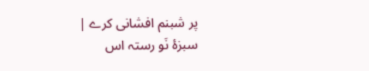پر شبنم افشانی کرے |
سبزۂ نَو رستہ اس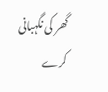گھر کی نگہبانی کرے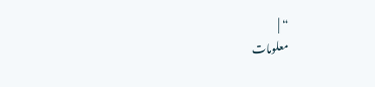“ |
معلومات